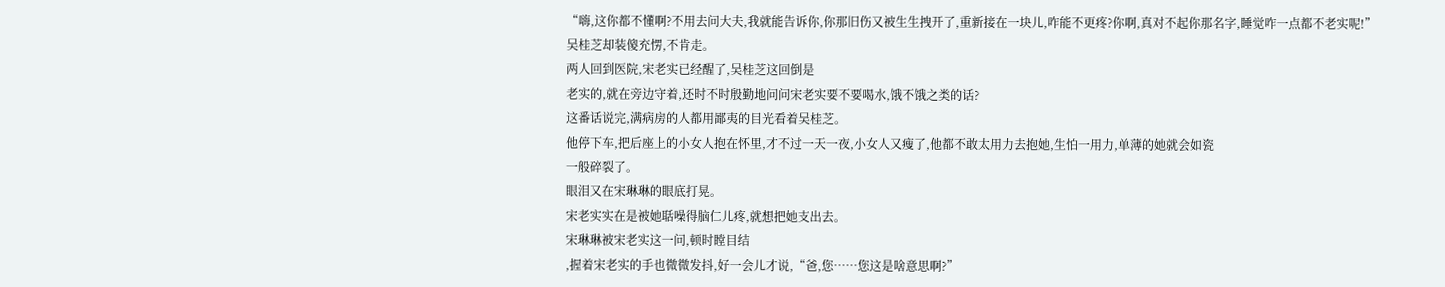“嗨,这你都不懂啊?不用去问大夫,我就能告诉你,你那旧伤又被生生拽开了,重新接在一块儿,咋能不更疼?你啊,真对不起你那名字,睡觉咋一点都不老实呢!”
吴桂芝却装傻充愣,不肯走。
两人回到医院,宋老实已经醒了,吴桂芝这回倒是
老实的,就在旁边守着,还时不时殷勤地问问宋老实要不要喝水,饿不饿之类的话?
这番话说完,满病房的人都用鄙夷的目光看着吴桂芝。
他停下车,把后座上的小女人抱在怀里,才不过一天一夜,小女人又瘦了,他都不敢太用力去抱她,生怕一用力,单薄的她就会如瓷
一般碎裂了。
眼泪又在宋琳琳的眼底打晃。
宋老实实在是被她聒噪得脑仁儿疼,就想把她支出去。
宋琳琳被宋老实这一问,顿时瞠目结
,握着宋老实的手也微微发抖,好一会儿才说,“爸,您……您这是啥意思啊?”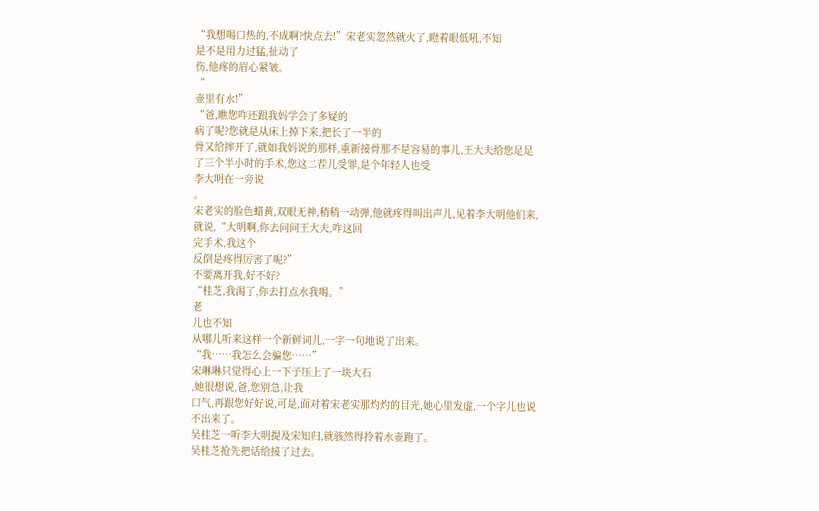“我想喝口热的,不成啊?快点去!”宋老实忽然就火了,瞪着眼低吼,不知
是不是用力过猛,扯动了
伤,他疼的眉心紧皱。
“
壶里有水!”
“爸,瞧您咋还跟我妈学会了多疑的
病了呢?您就是从床上掉下来,把长了一半的
骨又给摔开了,就如我妈说的那样,重新接骨那不是容易的事儿,王大夫给您足足
了三个半小时的手术,您这二茬儿受罪,是个年轻人也受
李大明在一旁说
。
宋老实的脸色蜡黄,双眼无神,稍稍一动弹,他就疼得叫出声儿,见着李大明他们来,就说,“大明啊,你去问问王大夫,咋这回
完手术,我这个
反倒是疼得厉害了呢?”
不要离开我,好不好?
“桂芝,我渴了,你去打点水我喝。”
老
儿也不知
从哪儿听来这样一个新鲜词儿,一字一句地说了出来。
“我……我怎么会骗您……”
宋琳琳只觉得心上一下子压上了一块大石
,她很想说,爸,您别急,让我
口气,再跟您好好说,可是,面对着宋老实那灼灼的目光,她心里发虚,一个字儿也说不出来了。
吴桂芝一听李大明提及宋知归,就骇然得拎着水壶跑了。
吴桂芝抢先把话给接了过去。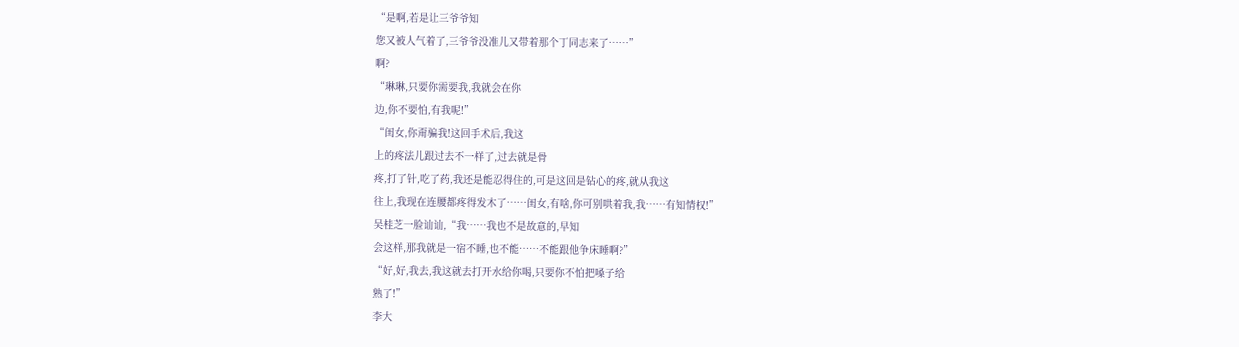“是啊,若是让三爷爷知
您又被人气着了,三爷爷没准儿又带着那个丁同志来了……”
啊?
“琳琳,只要你需要我,我就会在你
边,你不要怕,有我呢!”
“闺女,你甭骗我!这回手术后,我这
上的疼法儿跟过去不一样了,过去就是骨
疼,打了针,吃了药,我还是能忍得住的,可是这回是钻心的疼,就从我这
往上,我现在连腰都疼得发木了……闺女,有啥,你可别哄着我,我……有知情权!”
吴桂芝一脸讪讪,“我……我也不是故意的,早知
会这样,那我就是一宿不睡,也不能……不能跟他争床睡啊?”
“好,好,我去,我这就去打开水给你喝,只要你不怕把嗓子给
熟了!”
李大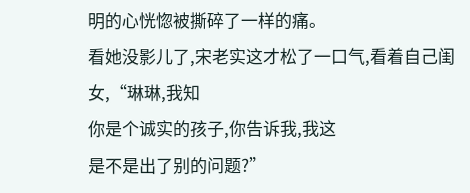明的心恍惚被撕碎了一样的痛。
看她没影儿了,宋老实这才松了一口气,看着自己闺女,“琳琳,我知
你是个诚实的孩子,你告诉我,我这
是不是出了别的问题?”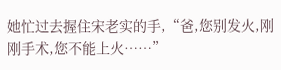她忙过去握住宋老实的手,“爸,您别发火,刚刚手术,您不能上火……”